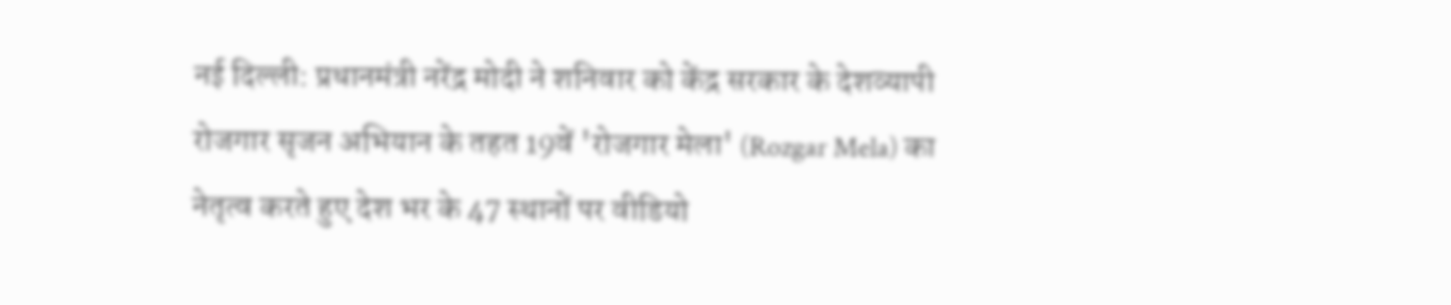नई दिल्ली: प्रधानमंत्री नरेंद्र मोदी ने शनिवार को केंद्र सरकार के देशव्यापी रोजगार सृजन अभियान के तहत 19वें 'रोजगार मेला' (Rozgar Mela) का नेतृत्व करते हुए देश भर के 47 स्थानों पर वीडियो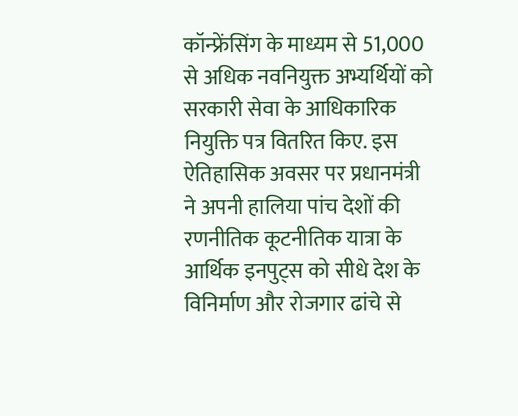कॉन्फ्रेंसिंग के माध्यम से 51,000 से अधिक नवनियुक्त अभ्यर्थियों को सरकारी सेवा के आधिकारिक नियुक्ति पत्र वितरित किए. इस ऐतिहासिक अवसर पर प्रधानमंत्री ने अपनी हालिया पांच देशों की रणनीतिक कूटनीतिक यात्रा के आर्थिक इनपुट्स को सीधे देश के विनिर्माण और रोजगार ढांचे से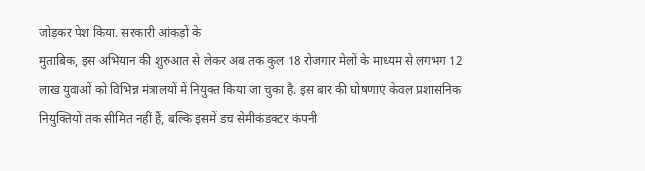जोड़कर पेश किया. सरकारी आंकड़ों के
मुताबिक, इस अभियान की शुरुआत से लेकर अब तक कुल 18 रोजगार मेलों के माध्यम से लगभग 12 लाख युवाओं को विभिन्न मंत्रालयों में नियुक्त किया जा चुका है. इस बार की घोषणाएं केवल प्रशासनिक नियुक्तियों तक सीमित नहीं हैं, बल्कि इसमें डच सेमीकंडक्टर कंपनी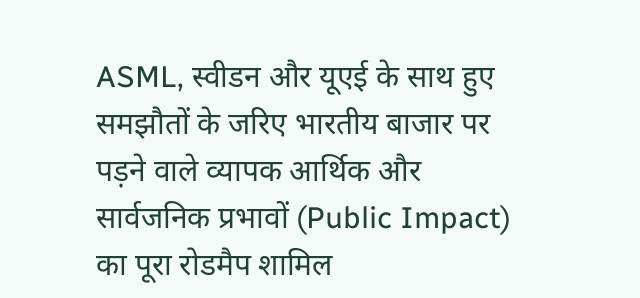ASML, स्वीडन और यूएई के साथ हुए समझौतों के जरिए भारतीय बाजार पर पड़ने वाले व्यापक आर्थिक और सार्वजनिक प्रभावों (Public Impact) का पूरा रोडमैप शामिल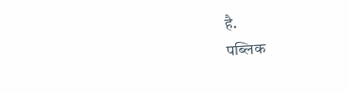है.
पब्लिक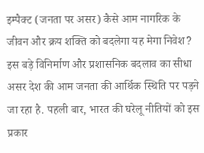इम्पैक्ट (जनता पर असर) कैसे आम नागरिक के जीवन और क्रय शक्ति को बदलेगा यह मेगा निवेश?
इस बड़े विनिर्माण और प्रशासनिक बदलाव का सीधा असर देश की आम जनता की आर्थिक स्थिति पर पड़ने जा रहा है. पहली बार, भारत की घरेलू नीतियों को इस प्रकार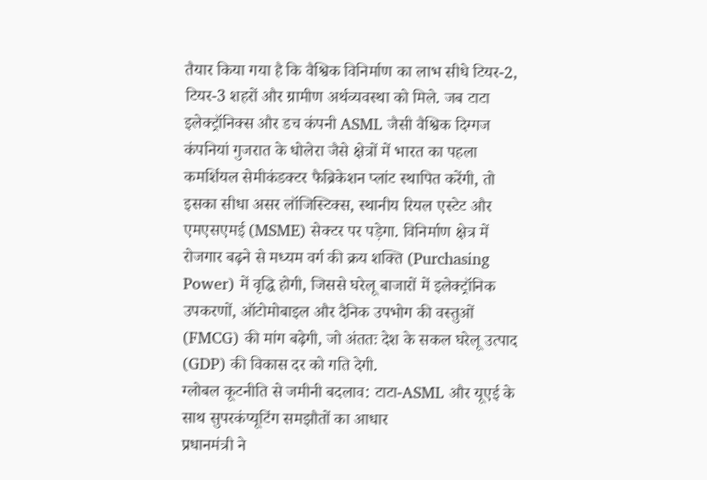तैयार किया गया है कि वैश्विक विनिर्माण का लाभ सीधे टियर-2, टियर-3 शहरों और ग्रामीण अर्थव्यवस्था को मिले. जब टाटा इलेक्ट्रॉनिक्स और डच कंपनी ASML जैसी वैश्विक दिग्गज कंपनियां गुजरात के धोलेरा जैसे क्षेत्रों में भारत का पहला कमर्शियल सेमीकंडक्टर फैब्रिकेशन प्लांट स्थापित करेंगी, तो इसका सीधा असर लॉजिस्टिक्स, स्थानीय रियल एस्टेट और एमएसएमई (MSME) सेक्टर पर पड़ेगा. विनिर्माण क्षेत्र में रोजगार बढ़ने से मध्यम वर्ग की क्रय शक्ति (Purchasing Power) में वृद्धि होगी, जिससे घरेलू बाजारों में इलेक्ट्रॉनिक उपकरणों, ऑटोमोबाइल और दैनिक उपभोग की वस्तुओं (FMCG) की मांग बढ़ेगी, जो अंततः देश के सकल घरेलू उत्पाद (GDP) की विकास दर को गति देगी.
ग्लोबल कूटनीति से जमीनी बदलाव: टाटा-ASML और यूएई के साथ सुपरकंप्यूटिंग समझौतों का आधार
प्रधानमंत्री ने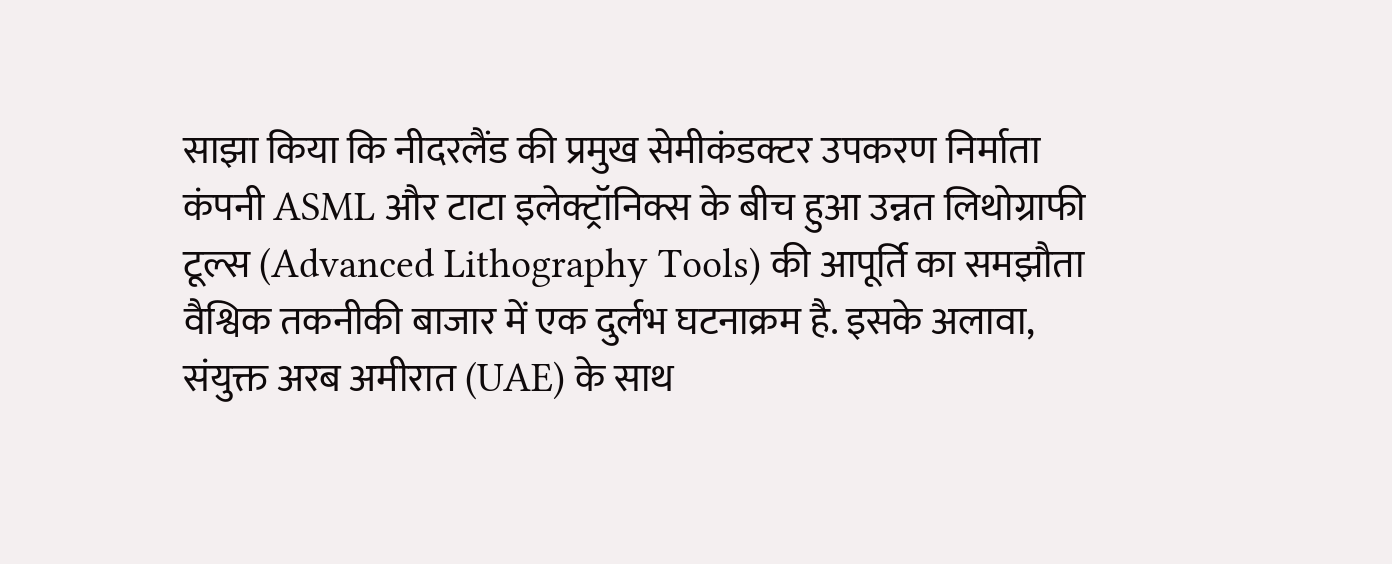साझा किया कि नीदरलैंड की प्रमुख सेमीकंडक्टर उपकरण निर्माता कंपनी ASML और टाटा इलेक्ट्रॉनिक्स के बीच हुआ उन्नत लिथोग्राफी टूल्स (Advanced Lithography Tools) की आपूर्ति का समझौता वैश्विक तकनीकी बाजार में एक दुर्लभ घटनाक्रम है. इसके अलावा, संयुक्त अरब अमीरात (UAE) के साथ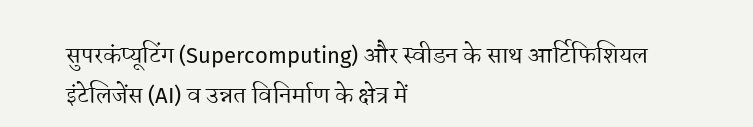सुपरकंप्यूटिंग (Supercomputing) और स्वीडन के साथ आर्टिफिशियल इंटेलिजेंस (AI) व उन्नत विनिर्माण के क्षेत्र में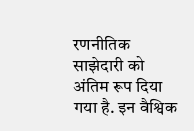रणनीतिक साझेदारी को अंतिम रूप दिया गया है. इन वैश्विक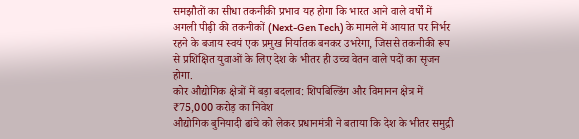समझौतों का सीधा तकनीकी प्रभाव यह होगा कि भारत आने वाले वर्षों में अगली पीढ़ी की तकनीकों (Next-Gen Tech) के मामले में आयात पर निर्भर रहने के बजाय स्वयं एक प्रमुख निर्यातक बनकर उभरेगा, जिससे तकनीकी रूप से प्रशिक्षित युवाओं के लिए देश के भीतर ही उच्च वेतन वाले पदों का सृजन होगा.
कोर औद्योगिक क्षेत्रों में बड़ा बदलाव: शिपबिल्डिंग और विमानन क्षेत्र में ₹75,000 करोड़ का निवेश
औद्योगिक बुनियादी ढांचे को लेकर प्रधानमंत्री ने बताया कि देश के भीतर समुद्री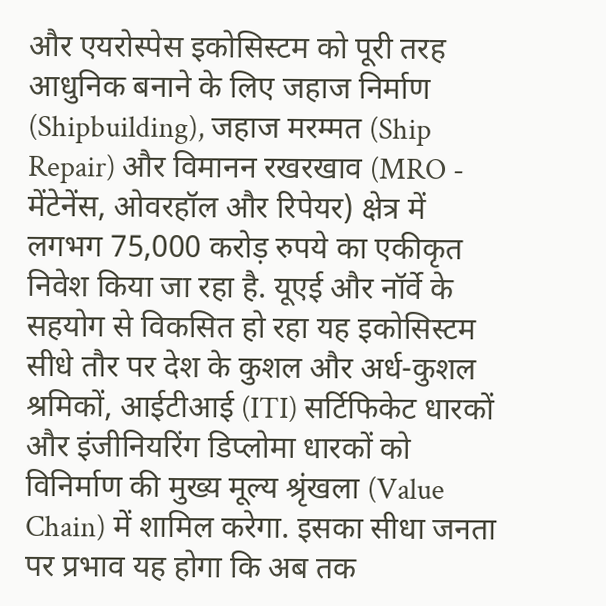और एयरोस्पेस इकोसिस्टम को पूरी तरह आधुनिक बनाने के लिए जहाज निर्माण (Shipbuilding), जहाज मरम्मत (Ship Repair) और विमानन रखरखाव (MRO - मेंटेनेंस, ओवरहॉल और रिपेयर) क्षेत्र में लगभग 75,000 करोड़ रुपये का एकीकृत निवेश किया जा रहा है. यूएई और नॉर्वे के सहयोग से विकसित हो रहा यह इकोसिस्टम सीधे तौर पर देश के कुशल और अर्ध-कुशल श्रमिकों, आईटीआई (ITI) सर्टिफिकेट धारकों और इंजीनियरिंग डिप्लोमा धारकों को विनिर्माण की मुख्य मूल्य श्रृंखला (Value Chain) में शामिल करेगा. इसका सीधा जनता पर प्रभाव यह होगा कि अब तक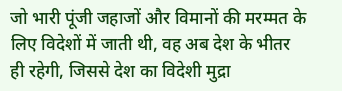जो भारी पूंजी जहाजों और विमानों की मरम्मत के लिए विदेशों में जाती थी, वह अब देश के भीतर ही रहेगी, जिससे देश का विदेशी मुद्रा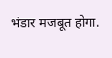भंडार मजबूत होगा.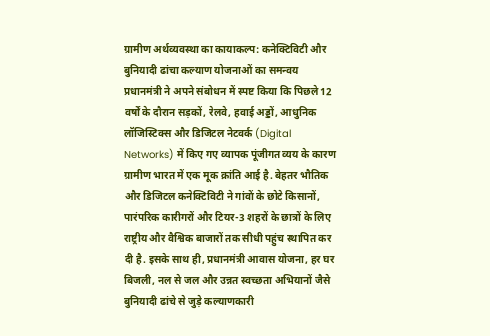ग्रामीण अर्थव्यवस्था का कायाकल्प: कनेक्टिविटी और बुनियादी ढांचा कल्याण योजनाओं का समन्वय
प्रधानमंत्री ने अपने संबोधन में स्पष्ट किया कि पिछले 12 वर्षों के दौरान सड़कों, रेलवे, हवाई अड्डों, आधुनिक लॉजिस्टिक्स और डिजिटल नेटवर्क (Digital Networks) में किए गए व्यापक पूंजीगत व्यय के कारण ग्रामीण भारत में एक मूक क्रांति आई है. बेहतर भौतिक और डिजिटल कनेक्टिविटी ने गांवों के छोटे किसानों, पारंपरिक कारीगरों और टियर-3 शहरों के छात्रों के लिए राष्ट्रीय और वैश्विक बाजारों तक सीधी पहुंच स्थापित कर दी है. इसके साथ ही, प्रधानमंत्री आवास योजना, हर घर बिजली, नल से जल और उन्नत स्वच्छता अभियानों जैसे बुनियादी ढांचे से जुड़े कल्याणकारी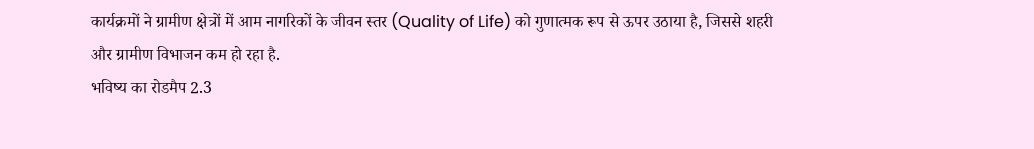कार्यक्रमों ने ग्रामीण क्षेत्रों में आम नागरिकों के जीवन स्तर (Quality of Life) को गुणात्मक रूप से ऊपर उठाया है, जिससे शहरी और ग्रामीण विभाजन कम हो रहा है.
भविष्य का रोडमैप 2.3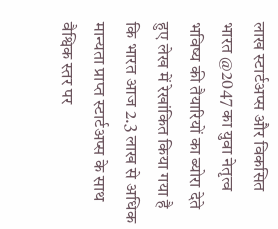लाख स्टार्टअप्स और विकसित भारत @2047 का युवा नेतृत्व
भविष्य की तैयारियों का ब्योरा देते हुए लेख में रेखांकित किया गया है कि भारत आज 2.3 लाख से अधिक मान्यता प्राप्त स्टार्टअप्स के साथ वैश्विक स्तर पर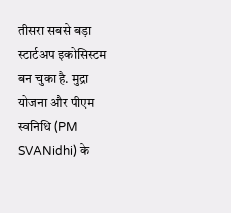तीसरा सबसे बड़ा स्टार्टअप इकोसिस्टम बन चुका है. मुद्रा योजना और पीएम स्वनिधि (PM SVANidhi) के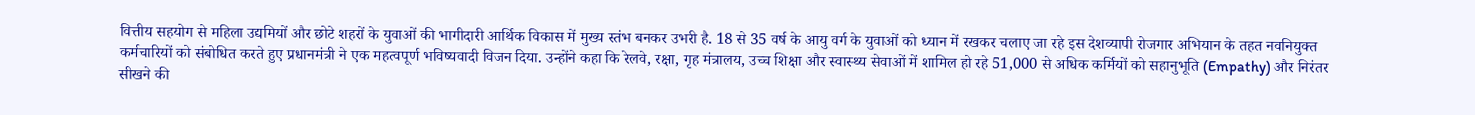वित्तीय सहयोग से महिला उद्यमियों और छोटे शहरों के युवाओं की भागीदारी आर्थिक विकास में मुख्य स्तंभ बनकर उभरी है. 18 से 35 वर्ष के आयु वर्ग के युवाओं को ध्यान में रखकर चलाए जा रहे इस देशव्यापी रोजगार अभियान के तहत नवनियुक्त कर्मचारियों को संबोधित करते हुए प्रधानमंत्री ने एक महत्वपूर्ण भविष्यवादी विजन दिया. उन्होंने कहा कि रेलवे, रक्षा, गृह मंत्रालय, उच्च शिक्षा और स्वास्थ्य सेवाओं में शामिल हो रहे 51,000 से अधिक कर्मियों को सहानुभूति (Empathy) और निरंतर सीखने की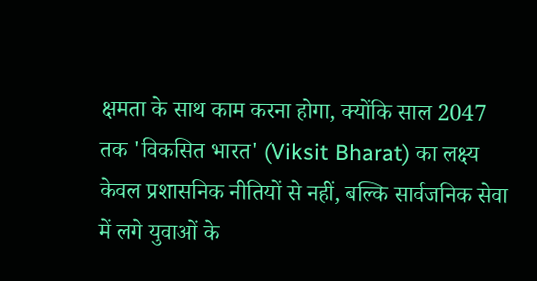क्षमता के साथ काम करना होगा, क्योंकि साल 2047 तक 'विकसित भारत' (Viksit Bharat) का लक्ष्य केवल प्रशासनिक नीतियों से नहीं, बल्कि सार्वजनिक सेवा में लगे युवाओं के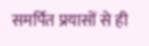समर्पित प्रयासों से ही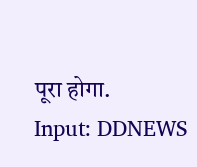पूरा होगा.
Input: DDNEWS